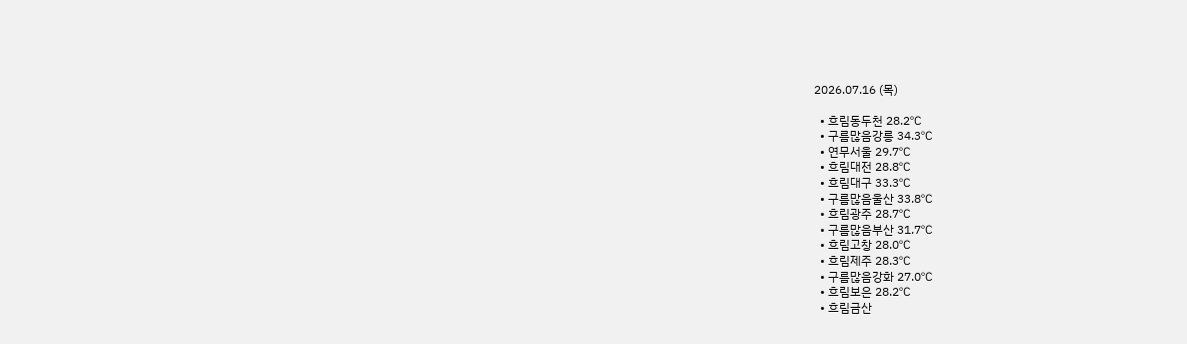2026.07.16 (목)

  • 흐림동두천 28.2℃
  • 구름많음강릉 34.3℃
  • 연무서울 29.7℃
  • 흐림대전 28.8℃
  • 흐림대구 33.3℃
  • 구름많음울산 33.8℃
  • 흐림광주 28.7℃
  • 구름많음부산 31.7℃
  • 흐림고창 28.0℃
  • 흐림제주 28.3℃
  • 구름많음강화 27.0℃
  • 흐림보은 28.2℃
  • 흐림금산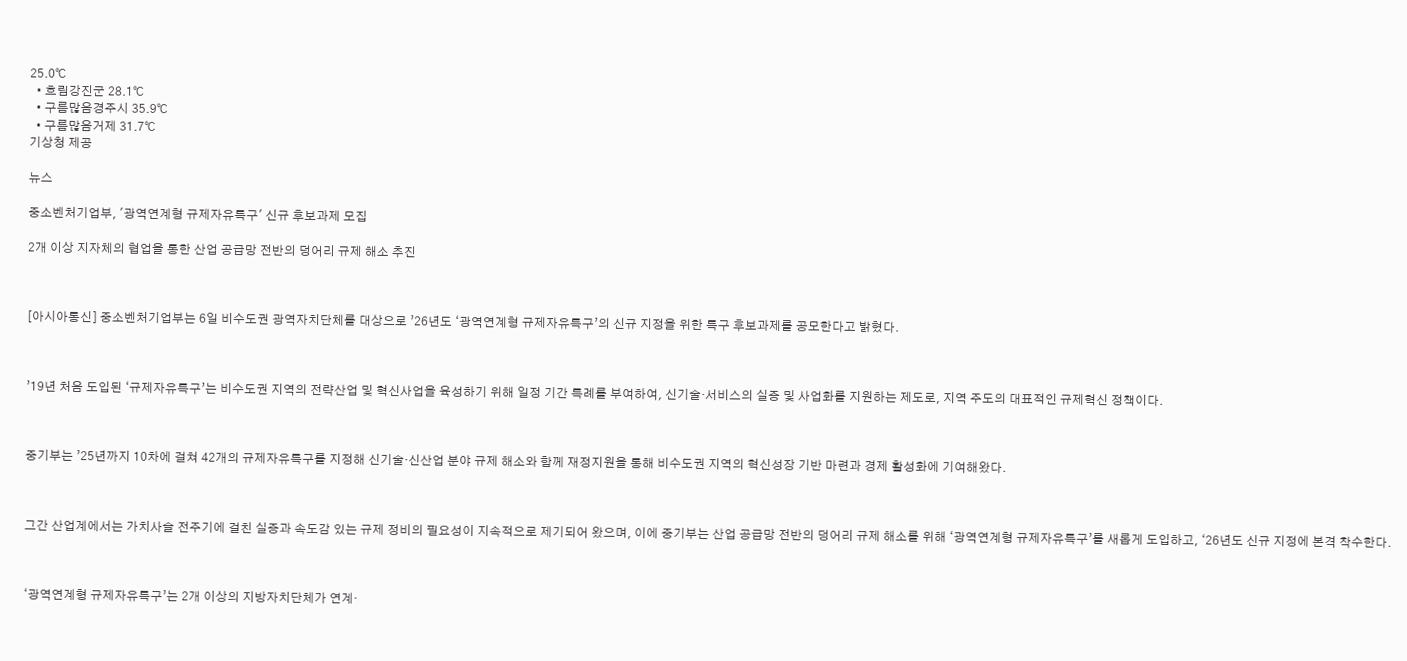25.0℃
  • 흐림강진군 28.1℃
  • 구름많음경주시 35.9℃
  • 구름많음거제 31.7℃
기상청 제공

뉴스

중소벤처기업부, '광역연계형 규제자유특구' 신규 후보과제 모집

2개 이상 지자체의 협업을 통한 산업 공급망 전반의 덩어리 규제 해소 추진



[아시아통신] 중소벤처기업부는 6일 비수도권 광역자치단체를 대상으로 ’26년도 ‘광역연계형 규제자유특구’의 신규 지정을 위한 특구 후보과제를 공모한다고 밝혔다.



’19년 처음 도입된 ‘규제자유특구’는 비수도권 지역의 전략산업 및 혁신사업을 육성하기 위해 일정 기간 특례를 부여하여, 신기술·서비스의 실증 및 사업화를 지원하는 제도로, 지역 주도의 대표적인 규제혁신 정책이다.



중기부는 ’25년까지 10차에 걸쳐 42개의 규제자유특구를 지정해 신기술·신산업 분야 규제 해소와 함께 재정지원을 통해 비수도권 지역의 혁신성장 기반 마련과 경제 활성화에 기여해왔다.



그간 산업계에서는 가치사슬 전주기에 걸친 실증과 속도감 있는 규제 정비의 필요성이 지속적으로 제기되어 왔으며, 이에 중기부는 산업 공급망 전반의 덩어리 규제 해소를 위해 ‘광역연계형 규제자유특구’를 새롭게 도입하고, ‘26년도 신규 지정에 본격 착수한다.



‘광역연계형 규제자유특구’는 2개 이상의 지방자치단체가 연계·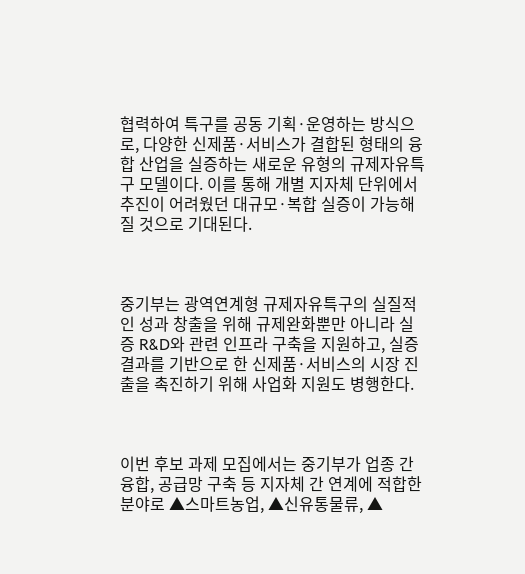협력하여 특구를 공동 기획·운영하는 방식으로, 다양한 신제품·서비스가 결합된 형태의 융합 산업을 실증하는 새로운 유형의 규제자유특구 모델이다. 이를 통해 개별 지자체 단위에서 추진이 어려웠던 대규모·복합 실증이 가능해질 것으로 기대된다.



중기부는 광역연계형 규제자유특구의 실질적인 성과 창출을 위해 규제완화뿐만 아니라 실증 R&D와 관련 인프라 구축을 지원하고, 실증결과를 기반으로 한 신제품·서비스의 시장 진출을 촉진하기 위해 사업화 지원도 병행한다.



이번 후보 과제 모집에서는 중기부가 업종 간 융합, 공급망 구축 등 지자체 간 연계에 적합한 분야로 ▲스마트농업, ▲신유통물류, ▲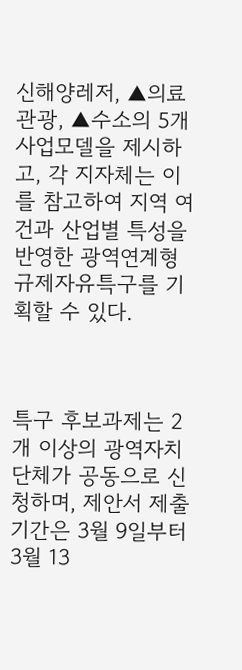신해양레저, ▲의료관광, ▲수소의 5개 사업모델을 제시하고, 각 지자체는 이를 참고하여 지역 여건과 산업별 특성을 반영한 광역연계형 규제자유특구를 기획할 수 있다.



특구 후보과제는 2개 이상의 광역자치단체가 공동으로 신청하며, 제안서 제출 기간은 3월 9일부터 3월 13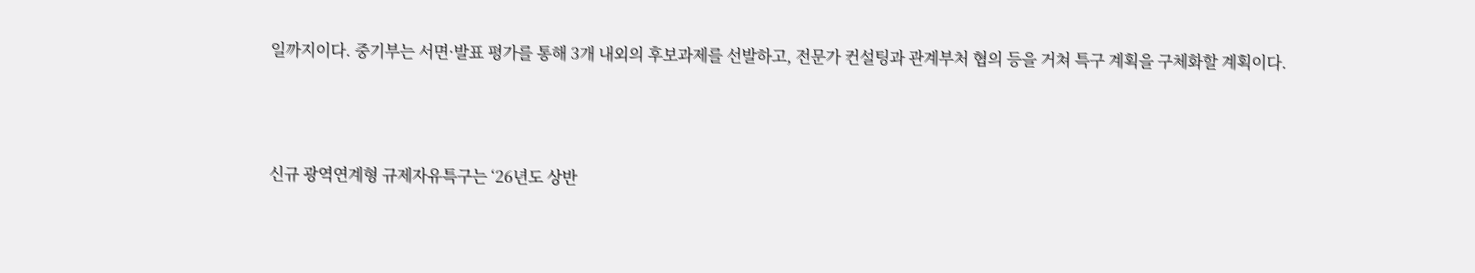일까지이다. 중기부는 서면·발표 평가를 통해 3개 내외의 후보과제를 선발하고, 전문가 컨설팅과 관계부처 협의 등을 거쳐 특구 계획을 구체화할 계획이다.



신규 광역연계형 규제자유특구는 ‘26년도 상반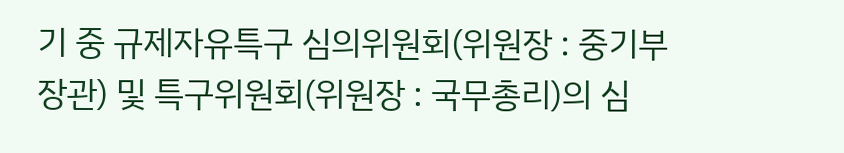기 중 규제자유특구 심의위원회(위원장 : 중기부 장관) 및 특구위원회(위원장 : 국무총리)의 심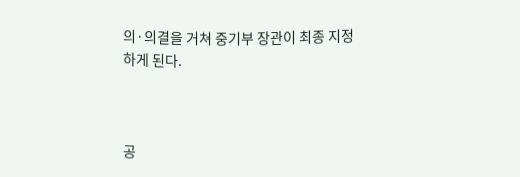의·의결을 거쳐 중기부 장관이 최종 지정하게 된다.



공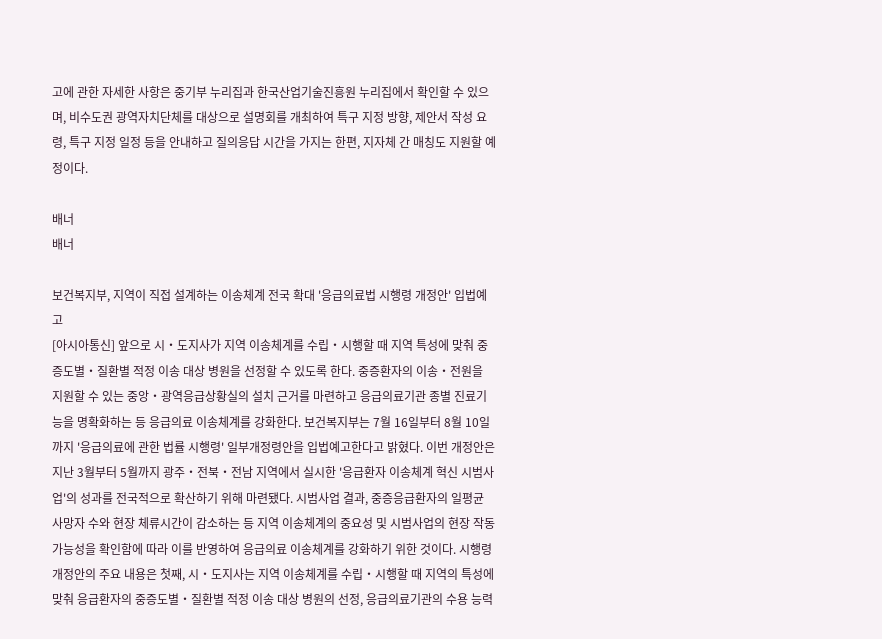고에 관한 자세한 사항은 중기부 누리집과 한국산업기술진흥원 누리집에서 확인할 수 있으며, 비수도권 광역자치단체를 대상으로 설명회를 개최하여 특구 지정 방향, 제안서 작성 요령, 특구 지정 일정 등을 안내하고 질의응답 시간을 가지는 한편, 지자체 간 매칭도 지원할 예정이다.

배너
배너

보건복지부, 지역이 직접 설계하는 이송체계 전국 확대 '응급의료법 시행령 개정안' 입법예고
[아시아통신] 앞으로 시‧도지사가 지역 이송체계를 수립‧시행할 때 지역 특성에 맞춰 중증도별‧질환별 적정 이송 대상 병원을 선정할 수 있도록 한다. 중증환자의 이송‧전원을 지원할 수 있는 중앙‧광역응급상황실의 설치 근거를 마련하고 응급의료기관 종별 진료기능을 명확화하는 등 응급의료 이송체계를 강화한다. 보건복지부는 7월 16일부터 8월 10일까지 '응급의료에 관한 법률 시행령' 일부개정령안을 입법예고한다고 밝혔다. 이번 개정안은 지난 3월부터 5월까지 광주・전북・전남 지역에서 실시한 '응급환자 이송체계 혁신 시범사업'의 성과를 전국적으로 확산하기 위해 마련됐다. 시범사업 결과, 중증응급환자의 일평균 사망자 수와 현장 체류시간이 감소하는 등 지역 이송체계의 중요성 및 시범사업의 현장 작동 가능성을 확인함에 따라 이를 반영하여 응급의료 이송체계를 강화하기 위한 것이다. 시행령 개정안의 주요 내용은 첫째, 시・도지사는 지역 이송체계를 수립・시행할 때 지역의 특성에 맞춰 응급환자의 중증도별・질환별 적정 이송 대상 병원의 선정, 응급의료기관의 수용 능력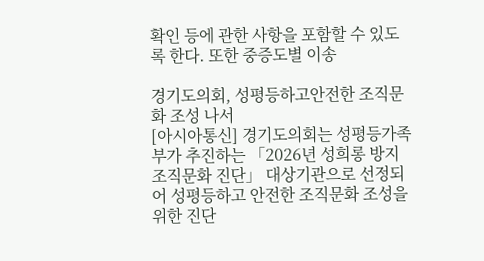확인 등에 관한 사항을 포함할 수 있도록 한다. 또한 중증도별 이송

경기도의회, 성평등하고안전한 조직문화 조성 나서
[아시아통신] 경기도의회는 성평등가족부가 추진하는 「2026년 성희롱 방지 조직문화 진단」 대상기관으로 선정되어 성평등하고 안전한 조직문화 조성을 위한 진단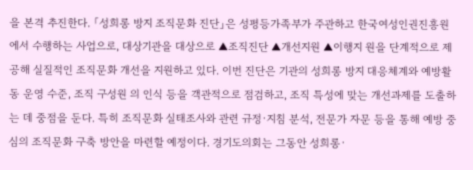을 본격 추진한다. 「성희롱 방지 조직문화 진단」은 성평등가족부가 주관하고 한국여성인권진흥원 에서 수행하는 사업으로, 대상기관을 대상으로 ▲조직진단 ▲개선지원 ▲이행지 원을 단계적으로 제공해 실질적인 조직문화 개선을 지원하고 있다. 이번 진단은 기관의 성희롱 방지 대응체계와 예방활동 운영 수준, 조직 구성원 의 인식 등을 객관적으로 점검하고, 조직 특성에 맞는 개선과제를 도출하는 데 중점을 둔다. 특히 조직문화 실태조사와 관련 규정·지침 분석, 전문가 자문 등을 통해 예방 중심의 조직문화 구축 방안을 마련할 예정이다. 경기도의회는 그동안 성희롱·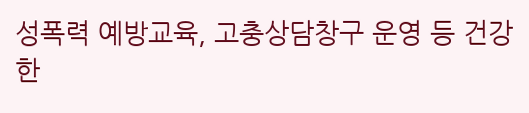성폭력 예방교육, 고충상담창구 운영 등 건강한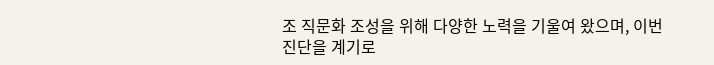조 직문화 조성을 위해 다양한 노력을 기울여 왔으며, 이번 진단을 계기로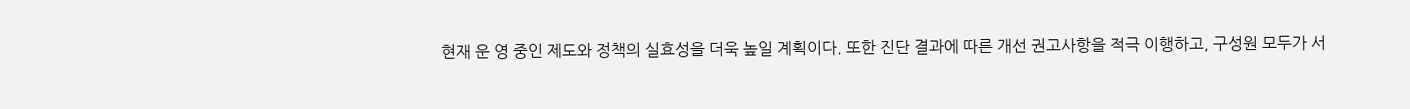현재 운 영 중인 제도와 정책의 실효성을 더욱 높일 계획이다. 또한 진단 결과에 따른 개선 권고사항을 적극 이행하고, 구성원 모두가 서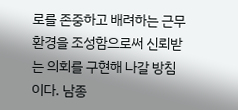로를 존중하고 배려하는 근무환경을 조성함으로써 신뢰받는 의회를 구현해 나갈 방침 이다. 남종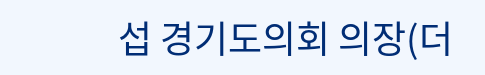섭 경기도의회 의장(더